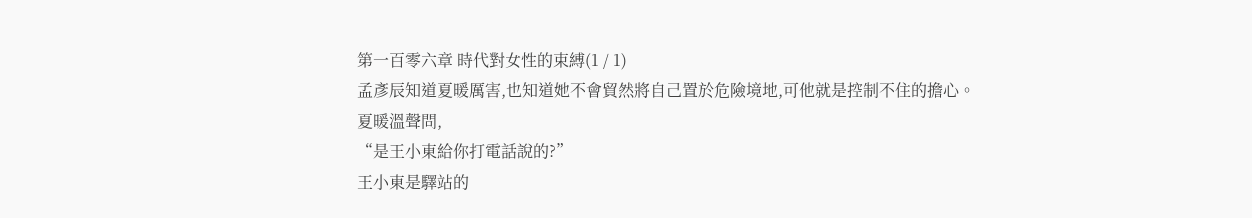第一百零六章 時代對女性的束縛(1 / 1)
孟彥辰知道夏暖厲害,也知道她不會貿然將自己置於危險境地,可他就是控制不住的擔心。
夏暖溫聲問,
“是王小東給你打電話說的?”
王小東是驛站的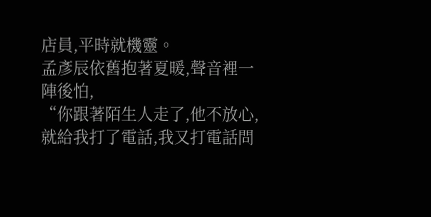店員,平時就機靈。
孟彥辰依舊抱著夏暖,聲音裡一陣後怕,
“你跟著陌生人走了,他不放心,就給我打了電話,我又打電話問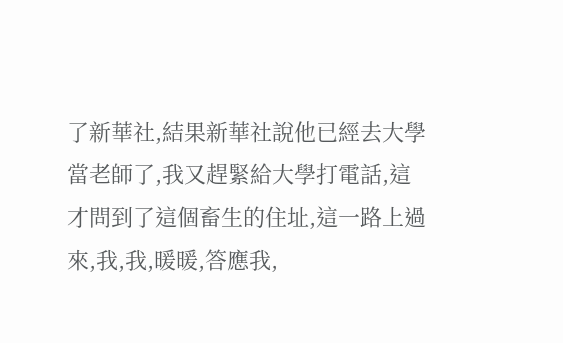了新華社,結果新華社說他已經去大學當老師了,我又趕緊給大學打電話,這才問到了這個畜生的住址,這一路上過來,我,我,暖暖,答應我,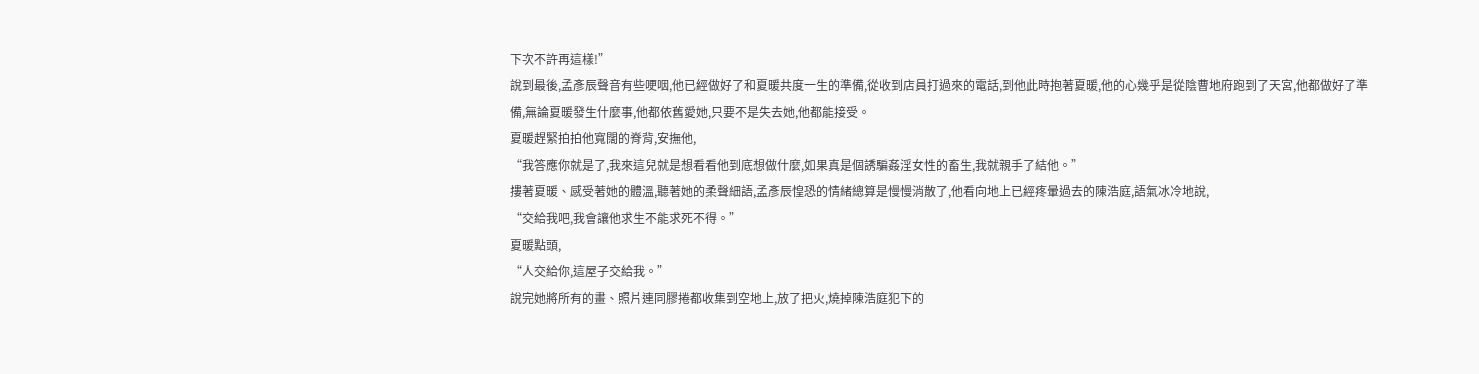下次不許再這樣!”
說到最後,孟彥辰聲音有些哽咽,他已經做好了和夏暖共度一生的準備,從收到店員打過來的電話,到他此時抱著夏暖,他的心幾乎是從陰曹地府跑到了天宮,他都做好了準備,無論夏暖發生什麼事,他都依舊愛她,只要不是失去她,他都能接受。
夏暖趕緊拍拍他寬闊的脊背,安撫他,
“我答應你就是了,我來這兒就是想看看他到底想做什麼,如果真是個誘騙姦淫女性的畜生,我就親手了結他。”
摟著夏暖、感受著她的體溫,聽著她的柔聲細語,孟彥辰惶恐的情緒總算是慢慢消散了,他看向地上已經疼暈過去的陳浩庭,語氣冰冷地說,
“交給我吧,我會讓他求生不能求死不得。”
夏暖點頭,
“人交給你,這屋子交給我。”
說完她將所有的畫、照片連同膠捲都收集到空地上,放了把火,燒掉陳浩庭犯下的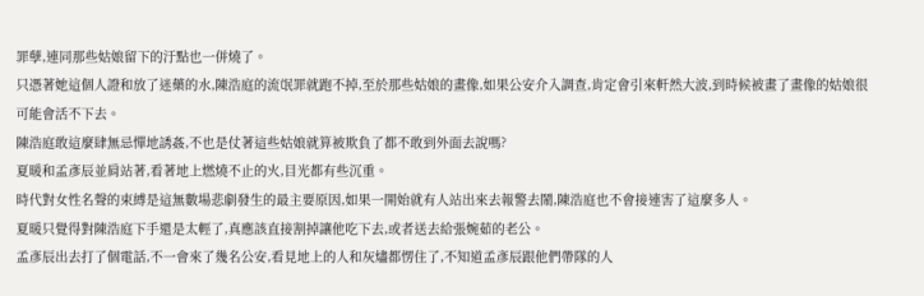罪孽,連同那些姑娘留下的汙點也一併燒了。
只憑著她這個人證和放了迷藥的水,陳浩庭的流氓罪就跑不掉,至於那些姑娘的畫像,如果公安介入調查,肯定會引來軒然大波,到時候被畫了畫像的姑娘很可能會活不下去。
陳浩庭敢這麼肆無忌憚地誘姦,不也是仗著這些姑娘就算被欺負了都不敢到外面去說嗎?
夏暖和孟彥辰並肩站著,看著地上燃燒不止的火,目光都有些沉重。
時代對女性名聲的束縛是這無數場悲劇發生的最主要原因,如果一開始就有人站出來去報警去鬧,陳浩庭也不會接連害了這麼多人。
夏暖只覺得對陳浩庭下手還是太輕了,真應該直接割掉讓他吃下去,或者送去給張婉茹的老公。
孟彥辰出去打了個電話,不一會來了幾名公安,看見地上的人和灰燼都愣住了,不知道孟彥辰跟他們帶隊的人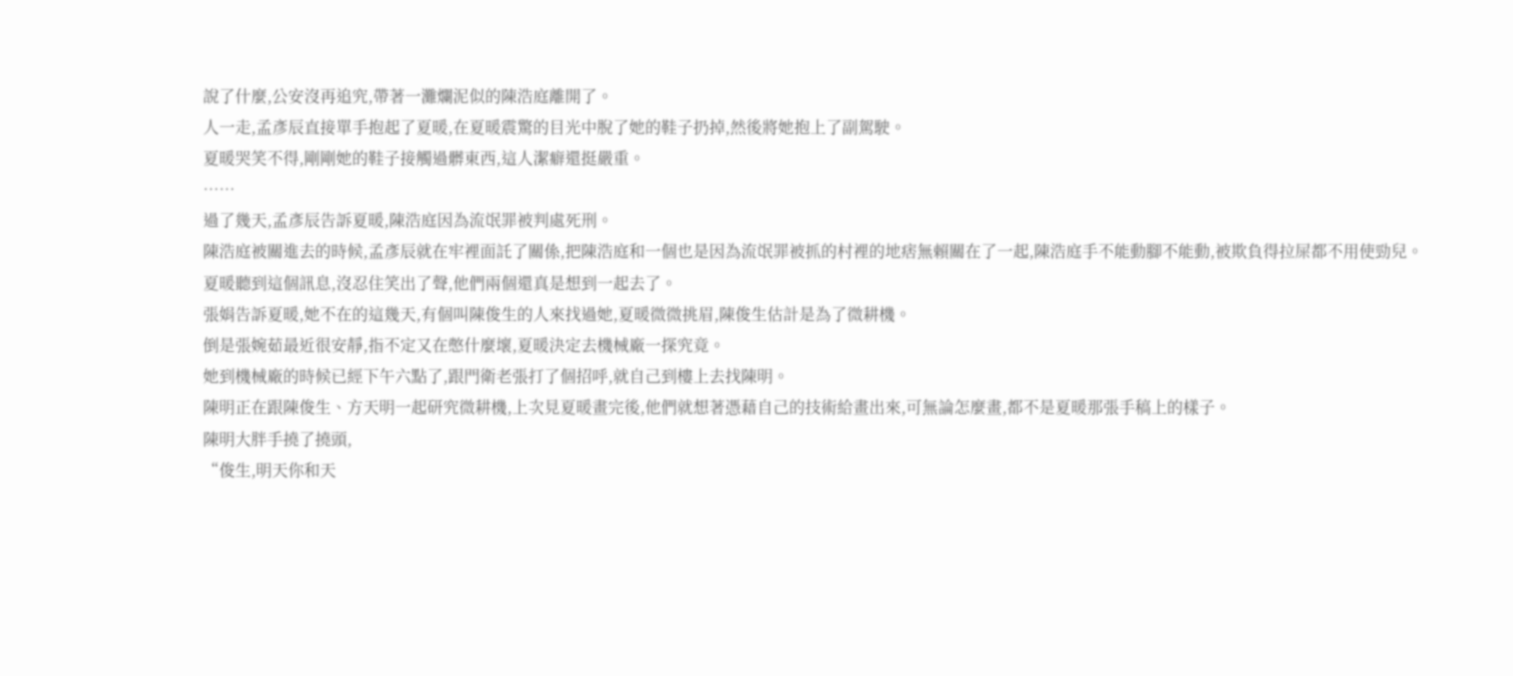說了什麼,公安沒再追究,帶著一灘爛泥似的陳浩庭離開了。
人一走,孟彥辰直接單手抱起了夏暖,在夏暖震驚的目光中脫了她的鞋子扔掉,然後將她抱上了副駕駛。
夏暖哭笑不得,剛剛她的鞋子接觸過髒東西,這人潔癖還挺嚴重。
……
過了幾天,孟彥辰告訴夏暖,陳浩庭因為流氓罪被判處死刑。
陳浩庭被關進去的時候,孟彥辰就在牢裡面託了關係,把陳浩庭和一個也是因為流氓罪被抓的村裡的地痞無賴關在了一起,陳浩庭手不能動腳不能動,被欺負得拉屎都不用使勁兒。
夏暖聽到這個訊息,沒忍住笑出了聲,他們兩個還真是想到一起去了。
張娟告訴夏暖,她不在的這幾天,有個叫陳俊生的人來找過她,夏暖微微挑眉,陳俊生估計是為了微耕機。
倒是張婉茹最近很安靜,指不定又在憋什麼壞,夏暖決定去機械廠一探究竟。
她到機械廠的時候已經下午六點了,跟門衛老張打了個招呼,就自己到樓上去找陳明。
陳明正在跟陳俊生、方天明一起研究微耕機,上次見夏暖畫完後,他們就想著憑藉自己的技術給畫出來,可無論怎麼畫,都不是夏暖那張手稿上的樣子。
陳明大胖手撓了撓頭,
“俊生,明天你和天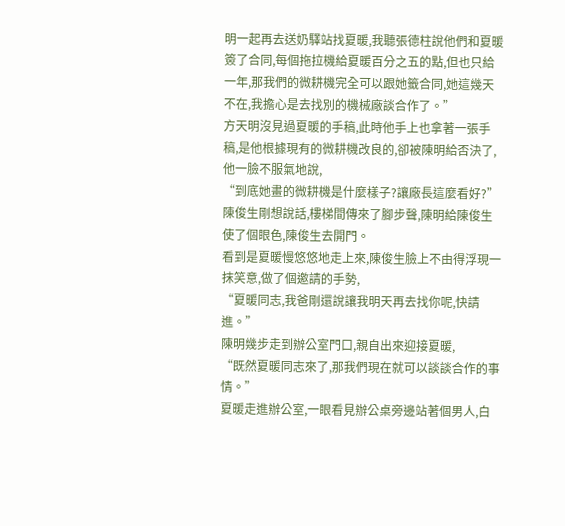明一起再去送奶驛站找夏暖,我聽張德柱說他們和夏暖簽了合同,每個拖拉機給夏暖百分之五的點,但也只給一年,那我們的微耕機完全可以跟她籤合同,她這幾天不在,我擔心是去找別的機械廠談合作了。”
方天明沒見過夏暖的手稿,此時他手上也拿著一張手稿,是他根據現有的微耕機改良的,卻被陳明給否決了,他一臉不服氣地說,
“到底她畫的微耕機是什麼樣子?讓廠長這麼看好?”
陳俊生剛想說話,樓梯間傳來了腳步聲,陳明給陳俊生使了個眼色,陳俊生去開門。
看到是夏暖慢悠悠地走上來,陳俊生臉上不由得浮現一抹笑意,做了個邀請的手勢,
“夏暖同志,我爸剛還說讓我明天再去找你呢,快請進。”
陳明幾步走到辦公室門口,親自出來迎接夏暖,
“既然夏暖同志來了,那我們現在就可以談談合作的事情。”
夏暖走進辦公室,一眼看見辦公桌旁邊站著個男人,白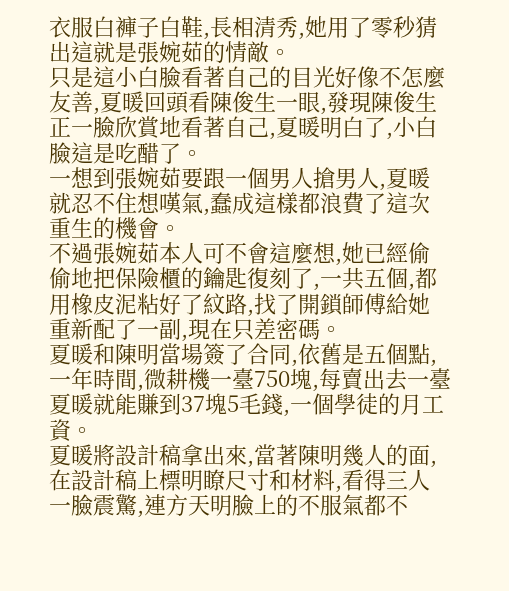衣服白褲子白鞋,長相清秀,她用了零秒猜出這就是張婉茹的情敵。
只是這小白臉看著自己的目光好像不怎麼友善,夏暖回頭看陳俊生一眼,發現陳俊生正一臉欣賞地看著自己,夏暖明白了,小白臉這是吃醋了。
一想到張婉茹要跟一個男人搶男人,夏暖就忍不住想嘆氣,蠢成這樣都浪費了這次重生的機會。
不過張婉茹本人可不會這麼想,她已經偷偷地把保險櫃的鑰匙復刻了,一共五個,都用橡皮泥粘好了紋路,找了開鎖師傅給她重新配了一副,現在只差密碼。
夏暖和陳明當場簽了合同,依舊是五個點,一年時間,微耕機一臺750塊,每賣出去一臺夏暖就能賺到37塊5毛錢,一個學徒的月工資。
夏暖將設計稿拿出來,當著陳明幾人的面,在設計稿上標明瞭尺寸和材料,看得三人一臉震驚,連方天明臉上的不服氣都不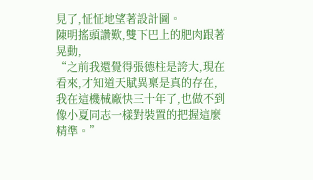見了,怔怔地望著設計圖。
陳明搖頭讚歎,雙下巴上的肥肉跟著晃動,
“之前我還覺得張德柱是誇大,現在看來,才知道天賦異稟是真的存在,我在這機械廠快三十年了,也做不到像小夏同志一樣對裝置的把握這麼精準。”